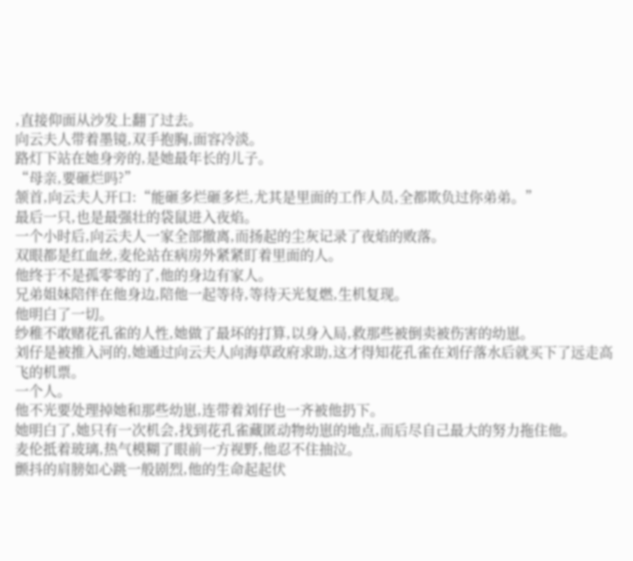,直接仰面从沙发上翻了过去。
向云夫人带着墨镜,双手抱胸,面容冷淡。
路灯下站在她身旁的,是她最年长的儿子。
“母亲,要砸烂吗?”
颔首,向云夫人开口:“能砸多烂砸多烂,尤其是里面的工作人员,全都欺负过你弟弟。”
最后一只,也是最强壮的袋鼠进入夜焰。
一个小时后,向云夫人一家全部撤离,而扬起的尘灰记录了夜焰的败落。
双眼都是红血丝,麦伦站在病房外紧紧盯着里面的人。
他终于不是孤零零的了,他的身边有家人。
兄弟姐妹陪伴在他身边,陪他一起等待,等待天光复燃,生机复现。
他明白了一切。
纱稚不敢赌花孔雀的人性,她做了最坏的打算,以身入局,救那些被倒卖被伤害的幼崽。
刘仔是被推入河的,她通过向云夫人向海草政府求助,这才得知花孔雀在刘仔落水后就买下了远走高飞的机票。
一个人。
他不光要处理掉她和那些幼崽,连带着刘仔也一齐被他扔下。
她明白了,她只有一次机会,找到花孔雀藏匿动物幼崽的地点,而后尽自己最大的努力拖住他。
麦伦抵着玻璃,热气模糊了眼前一方视野,他忍不住抽泣。
颤抖的肩膀如心跳一般剧烈,他的生命起起伏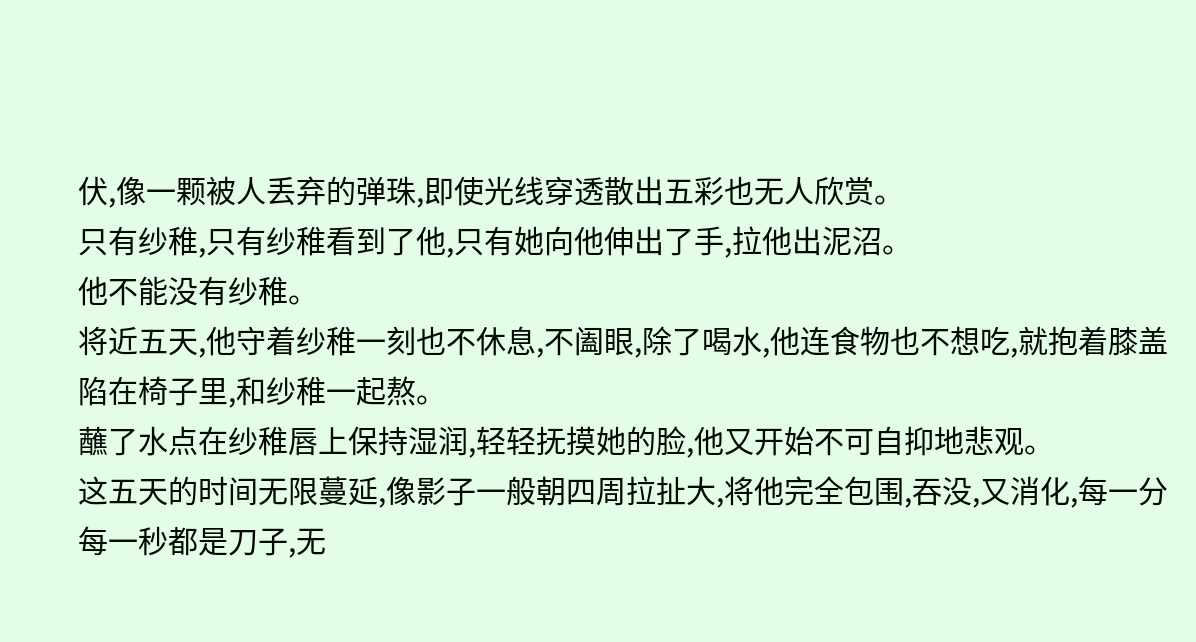伏,像一颗被人丢弃的弹珠,即使光线穿透散出五彩也无人欣赏。
只有纱稚,只有纱稚看到了他,只有她向他伸出了手,拉他出泥沼。
他不能没有纱稚。
将近五天,他守着纱稚一刻也不休息,不阖眼,除了喝水,他连食物也不想吃,就抱着膝盖陷在椅子里,和纱稚一起熬。
蘸了水点在纱稚唇上保持湿润,轻轻抚摸她的脸,他又开始不可自抑地悲观。
这五天的时间无限蔓延,像影子一般朝四周拉扯大,将他完全包围,吞没,又消化,每一分每一秒都是刀子,无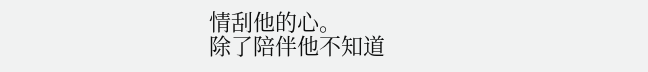情刮他的心。
除了陪伴他不知道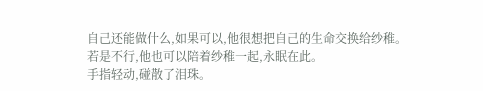自己还能做什么,如果可以,他很想把自己的生命交换给纱稚。
若是不行,他也可以陪着纱稚一起,永眠在此。
手指轻动,碰散了泪珠。